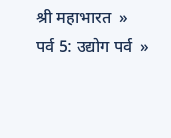श्री महाभारत  »  पर्व 5: उद्योग पर्व  »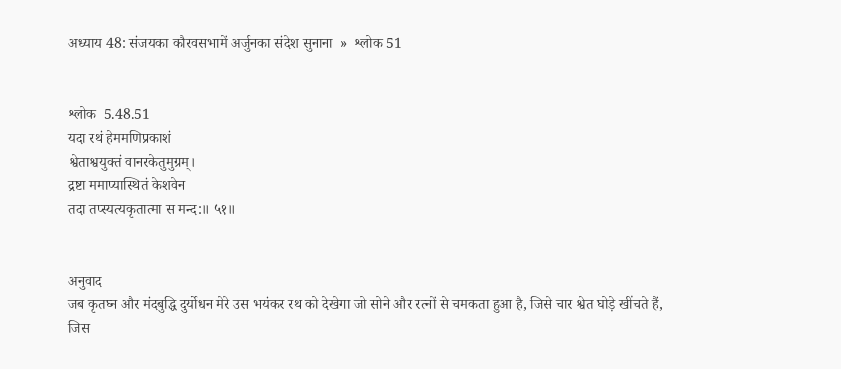अध्याय 48: संजयका कौरवसभामें अर्जुनका संदेश सुनाना  »  श्लोक 51


श्लोक  5.48.51
यदा रथं हेममणिप्रकाशं
श्वेताश्वयुक्तं वानरकेतुमुग्रम्।
द्रष्टा ममाप्यास्थितं केशवेन
तदा तप्स्यत्यकृतात्मा स मन्द:॥ ५१॥


अनुवाद
जब कृतघ्न और मंदबुद्धि दुर्योधन मेरे उस भयंकर रथ को देखेगा जो सोने और रत्नों से चमकता हुआ है, जिसे चार श्वेत घोड़े खींचते हैं, जिस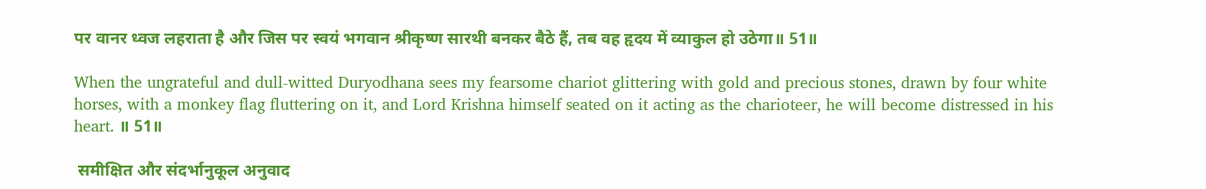पर वानर ध्वज लहराता है और जिस पर स्वयं भगवान श्रीकृष्ण सारथी बनकर बैठे हैं, तब वह हृदय में व्याकुल हो उठेगा॥ 51॥

When the ungrateful and dull-witted Duryodhana sees my fearsome chariot glittering with gold and precious stones, drawn by four white horses, with a monkey flag fluttering on it, and Lord Krishna himself seated on it acting as the charioteer, he will become distressed in his heart. ॥ 51॥

 समीक्षित और संदर्भानुकूल अनुवाद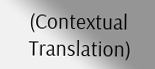(Contextual Translation)